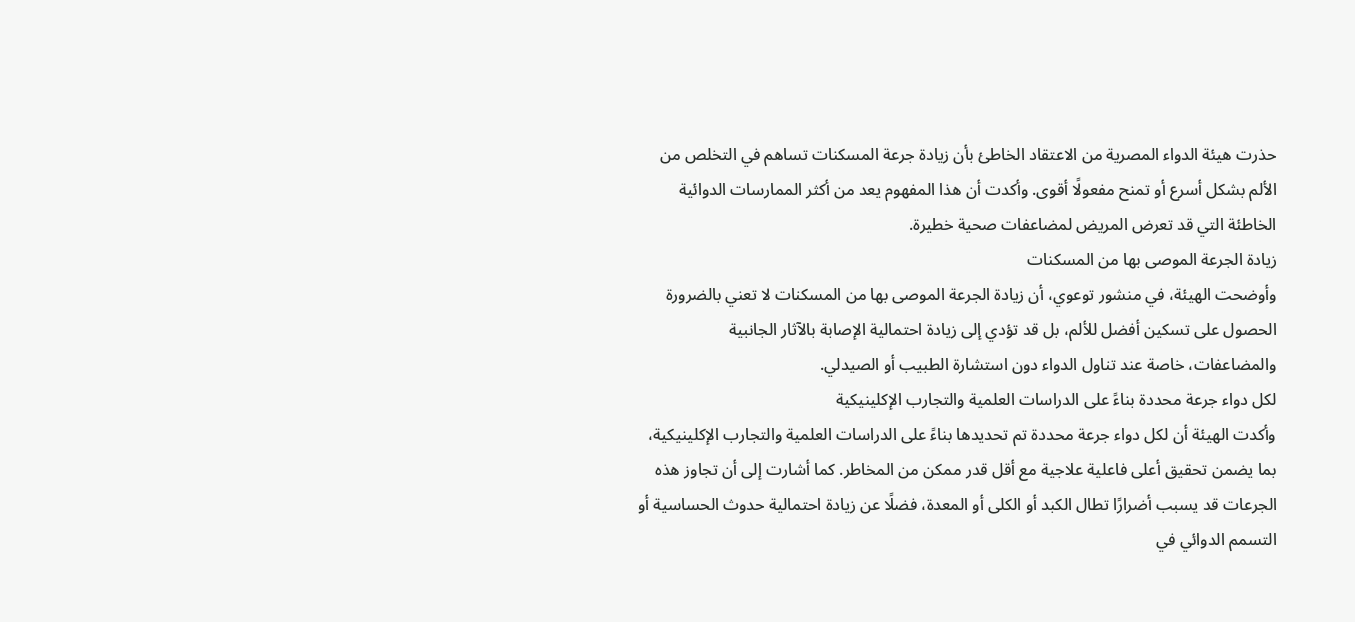حذرت هيئة الدواء المصرية من الاعتقاد الخاطئ بأن زيادة جرعة المسكنات تساهم في التخلص من الألم بشكل أسرع أو تمنح مفعولًا أقوى. وأكدت أن هذا المفهوم يعد من أكثر الممارسات الدوائية الخاطئة التي قد تعرض المريض لمضاعفات صحية خطيرة.
زيادة الجرعة الموصى بها من المسكنات
وأوضحت الهيئة، في منشور توعوي، أن زيادة الجرعة الموصى بها من المسكنات لا تعني بالضرورة الحصول على تسكين أفضل للألم، بل قد تؤدي إلى زيادة احتمالية الإصابة بالآثار الجانبية والمضاعفات، خاصة عند تناول الدواء دون استشارة الطبيب أو الصيدلي.
لكل دواء جرعة محددة بناءً على الدراسات العلمية والتجارب الإكلينيكية
وأكدت الهيئة أن لكل دواء جرعة محددة تم تحديدها بناءً على الدراسات العلمية والتجارب الإكلينيكية، بما يضمن تحقيق أعلى فاعلية علاجية مع أقل قدر ممكن من المخاطر. كما أشارت إلى أن تجاوز هذه الجرعات قد يسبب أضرارًا تطال الكبد أو الكلى أو المعدة، فضلًا عن زيادة احتمالية حدوث الحساسية أو التسمم الدوائي في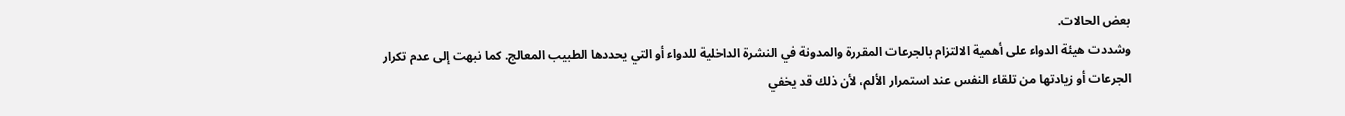بعض الحالات.
وشددت هيئة الدواء على أهمية الالتزام بالجرعات المقررة والمدونة في النشرة الداخلية للدواء أو التي يحددها الطبيب المعالج. كما نبهت إلى عدم تكرار الجرعات أو زيادتها من تلقاء النفس عند استمرار الألم، لأن ذلك قد يخفي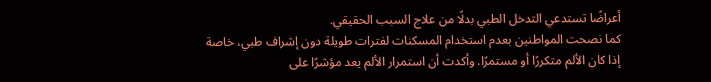أعراضًا تستدعي التدخل الطبي بدلًا من علاج السبب الحقيقي.
كما نصحت المواطنين بعدم استخدام المسكنات لفترات طويلة دون إشراف طبي، خاصة إذا كان الألم متكررًا أو مستمرًا. وأكدت أن استمرار الألم يعد مؤشرًا على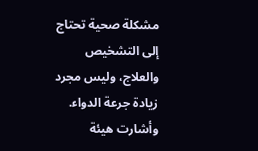مشكلة صحية تحتاج إلى التشخيص والعلاج، وليس مجرد زيادة جرعة الدواء.
وأشارت هيئة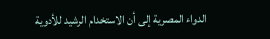الدواء المصرية إلى أن الاستخدام الرشيد للأدوية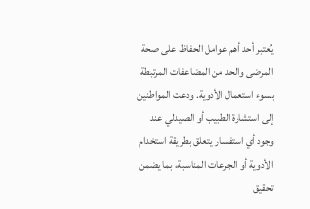يُعتبر أحد أهم عوامل الحفاظ على صحة المرضى والحد من المضاعفات المرتبطة بسوء استعمال الأدوية. ودعت المواطنين إلى استشارة الطبيب أو الصيدلي عند وجود أي استفسار يتعلق بطريقة استخدام الأدوية أو الجرعات المناسبة، بما يضمن تحقيق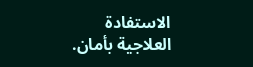الاستفادة العلاجية بأمان.